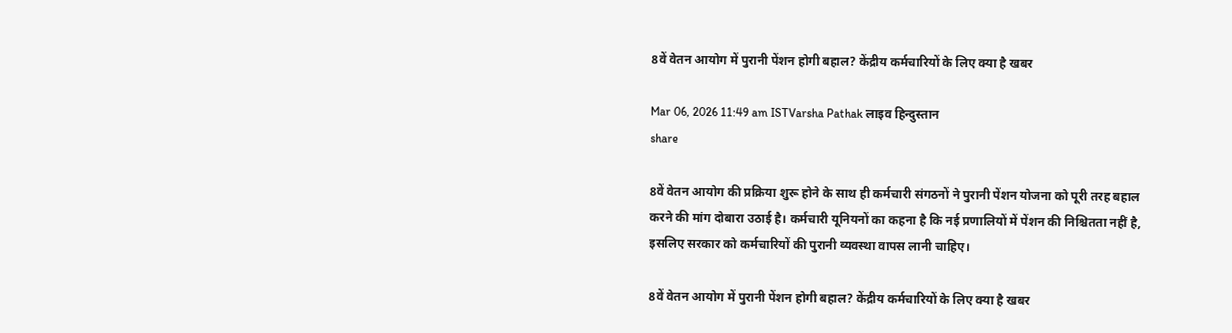8वें वेतन आयोग में पुरानी पेंशन होगी बहाल? केंद्रीय कर्मचारियों के लिए क्या है खबर

Mar 06, 2026 11:49 am ISTVarsha Pathak लाइव हिन्दुस्तान
share

8वें वेतन आयोग की प्रक्रिया शुरू होने के साथ ही कर्मचारी संगठनों ने पुरानी पेंशन योजना को पूरी तरह बहाल करने की मांग दोबारा उठाई है। कर्मचारी यूनियनों का कहना है कि नई प्रणालियों में पेंशन की निश्चितता नहीं है, इसलिए सरकार को कर्मचारियों की पुरानी व्यवस्था वापस लानी चाहिए।

8वें वेतन आयोग में पुरानी पेंशन होगी बहाल? केंद्रीय कर्मचारियों के लिए क्या है खबर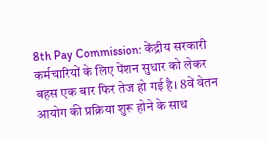8th Pay Commission: केंद्रीय सरकारी कर्मचारियों के लिए पेंशन सुधार को लेकर बहस एक बार फिर तेज हो गई है। 8वें वेतन आयोग की प्रक्रिया शुरू होने के साथ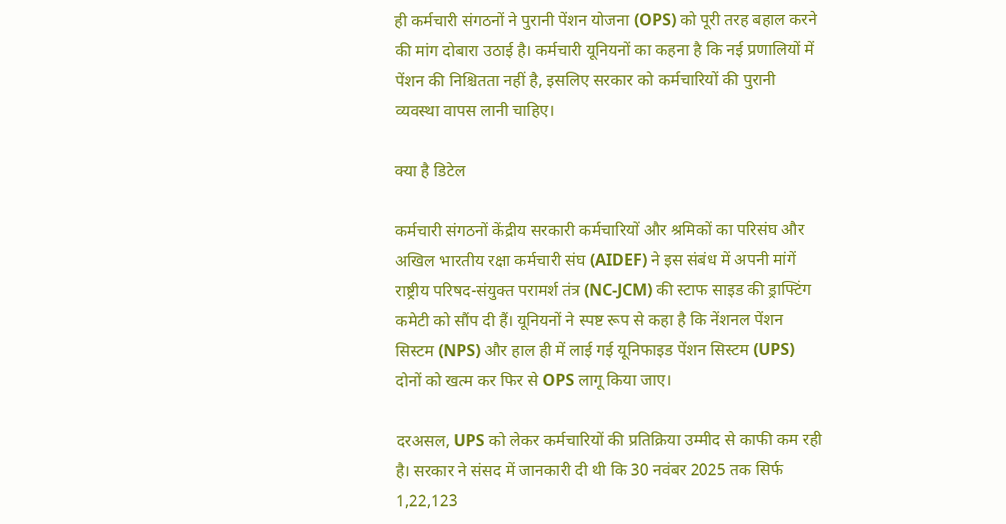ही कर्मचारी संगठनों ने पुरानी पेंशन योजना (OPS) को पूरी तरह बहाल करने की मांग दोबारा उठाई है। कर्मचारी यूनियनों का कहना है कि नई प्रणालियों में पेंशन की निश्चितता नहीं है, इसलिए सरकार को कर्मचारियों की पुरानी व्यवस्था वापस लानी चाहिए।

क्या है डिटेल

कर्मचारी संगठनों केंद्रीय सरकारी कर्मचारियों और श्रमिकों का परिसंघ और अखिल भारतीय रक्षा कर्मचारी संघ (AIDEF) ने इस संबंध में अपनी मांगें राष्ट्रीय परिषद-संयुक्त परामर्श तंत्र (NC-JCM) की स्टाफ साइड की ड्राफ्टिंग कमेटी को सौंप दी हैं। यूनियनों ने स्पष्ट रूप से कहा है कि नेंशनल पेंशन सिस्टम (NPS) और हाल ही में लाई गई यूनिफाइड पेंशन सिस्टम (UPS) दोनों को खत्म कर फिर से OPS लागू किया जाए।

दरअसल, UPS को लेकर कर्मचारियों की प्रतिक्रिया उम्मीद से काफी कम रही है। सरकार ने संसद में जानकारी दी थी कि 30 नवंबर 2025 तक सिर्फ 1,22,123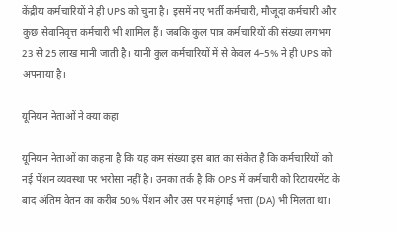केंद्रीय कर्मचारियों ने ही UPS को चुना है। इसमें नए भर्ती कर्मचारी, मौजूदा कर्मचारी और कुछ सेवानिवृत्त कर्मचारी भी शामिल हैं। जबकि कुल पात्र कर्मचारियों की संख्या लगभग 23 से 25 लाख मानी जाती है। यानी कुल कर्मचारियों में से केवल 4–5% ने ही UPS को अपनाया है।

यूनियन नेताओं ने क्या कहा

यूनियन नेताओं का कहना है कि यह कम संख्या इस बात का संकेत है कि कर्मचारियों को नई पेंशन व्यवस्था पर भरोसा नहीं है। उनका तर्क है कि OPS में कर्मचारी को रिटायरमेंट के बाद अंतिम वेतन का करीब 50% पेंशन और उस पर महंगाई भत्ता (DA) भी मिलता था।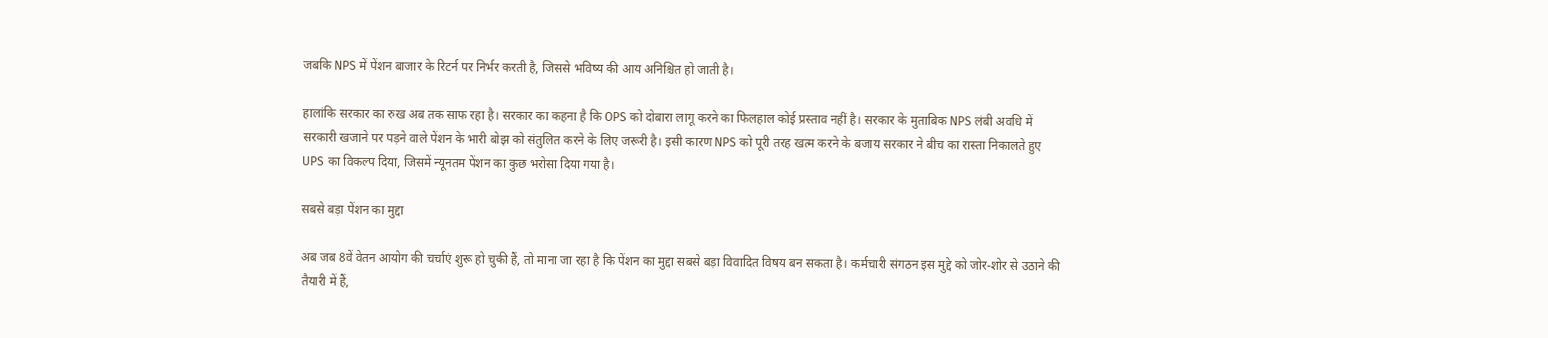जबकि NPS में पेंशन बाजार के रिटर्न पर निर्भर करती है, जिससे भविष्य की आय अनिश्चित हो जाती है।

हालांकि सरकार का रुख अब तक साफ रहा है। सरकार का कहना है कि OPS को दोबारा लागू करने का फिलहाल कोई प्रस्ताव नहीं है। सरकार के मुताबिक NPS लंबी अवधि में सरकारी खजाने पर पड़ने वाले पेंशन के भारी बोझ को संतुलित करने के लिए जरूरी है। इसी कारण NPS को पूरी तरह खत्म करने के बजाय सरकार ने बीच का रास्ता निकालते हुए UPS का विकल्प दिया, जिसमें न्यूनतम पेंशन का कुछ भरोसा दिया गया है।

सबसे बड़ा पेंशन का मुद्दा

अब जब 8वें वेतन आयोग की चर्चाएं शुरू हो चुकी हैं, तो माना जा रहा है कि पेंशन का मुद्दा सबसे बड़ा विवादित विषय बन सकता है। कर्मचारी संगठन इस मुद्दे को जोर-शोर से उठाने की तैयारी में हैं,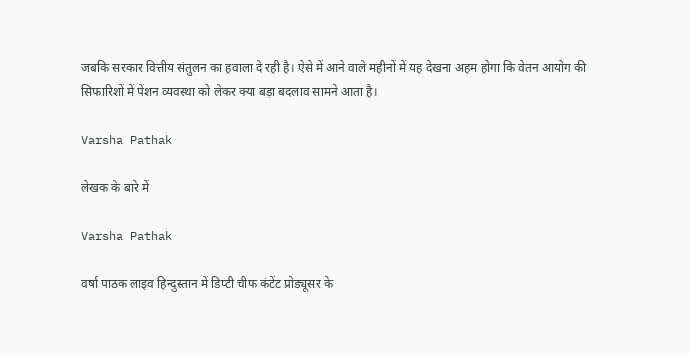जबकि सरकार वित्तीय संतुलन का हवाला दे रही है। ऐसे में आने वाले महीनों में यह देखना अहम होगा कि वेतन आयोग की सिफारिशों में पेंशन व्यवस्था को लेकर क्या बड़ा बदलाव सामने आता है।

Varsha Pathak

लेखक के बारे में

Varsha Pathak

वर्षा पाठक लाइव हिन्दुस्तान में डिप्टी चीफ कंटेंट प्रोड्यूसर के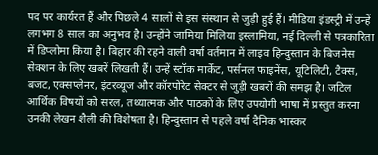पद पर कार्यरत हैं और पिछले 4 सालों से इस संस्थान से जुड़ी हुई हैं। मीडिया इंडस्ट्री में उन्हें लगभग 8 साल का अनुभव है। उन्होंने जामिया मिलिया इस्लामिया, नई दिल्ली से पत्रकारिता में डिप्लोमा किया है। बिहार की रहने वाली वर्षा वर्तमान में लाइव हिन्दुस्तान के बिजनेस सेक्शन के लिए खबरें लिखती हैं। उन्हें स्टॉक मार्केट, पर्सनल फाइनेंस, यूटिलिटी, टैक्स, बजट, एक्सप्लेनर, इंटरव्यूज और कॉरपोरेट सेक्टर से जुड़ी खबरों की समझ है। जटिल आर्थिक विषयों को सरल, तथ्यात्मक और पाठकों के लिए उपयोगी भाषा में प्रस्तुत करना उनकी लेखन शैली की विशेषता है। हिन्दुस्तान से पहले वर्षा दैनिक भास्कर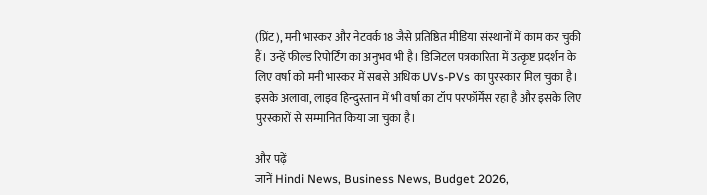(प्रिंट), मनी भास्कर और नेटवर्क18 जैसे प्रतिष्ठित मीडिया संस्थानों में काम कर चुकी हैं। उन्हें फील्ड रिपोर्टिंग का अनुभव भी है। डिजिटल पत्रकारिता में उत्कृष्ट प्रदर्शन के लिए वर्षा को मनी भास्कर में सबसे अधिक UVs-PVs का पुरस्कार मिल चुका है। इसके अलावा, लाइव हिन्दुस्तान में भी वर्षा का टॉप परफॉर्मेंस रहा है और इसके लिए पुरस्कारों से सम्मानित किया जा चुका है।

और पढ़ें
जानें Hindi News, Business News, Budget 2026,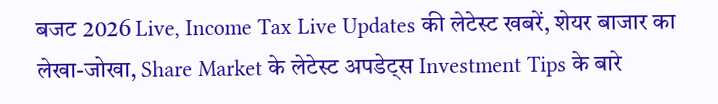बजट 2026 Live, Income Tax Live Updates की लेटेस्ट खबरें, शेयर बाजार का लेखा-जोखा, Share Market के लेटेस्ट अपडेट्स Investment Tips के बारे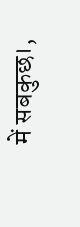में सबकुछ।,